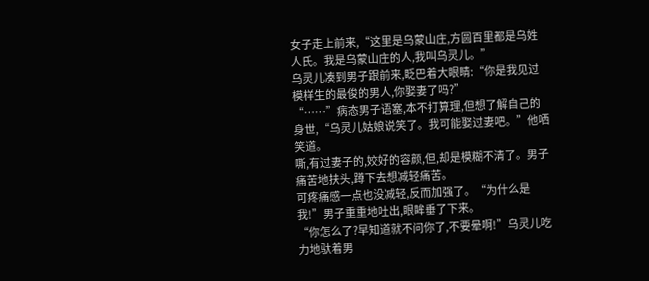女子走上前来,“这里是乌蒙山庄,方圆百里都是乌姓人氏。我是乌蒙山庄的人,我叫乌灵儿。”
乌灵儿凑到男子跟前来,眨巴着大眼睛:“你是我见过模样生的最俊的男人,你娶妻了吗?”
“……”病态男子语塞,本不打算理,但想了解自己的身世,“乌灵儿姑娘说笑了。我可能娶过妻吧。”他哂笑道。
嘶,有过妻子的,姣好的容颜,但,却是模糊不清了。男子痛苦地扶头,蹲下去想减轻痛苦。
可疼痛感一点也没减轻,反而加强了。“为什么是我!”男子重重地吐出,眼眸垂了下来。
“你怎么了?早知道就不问你了,不要晕啊!”乌灵儿吃力地驮着男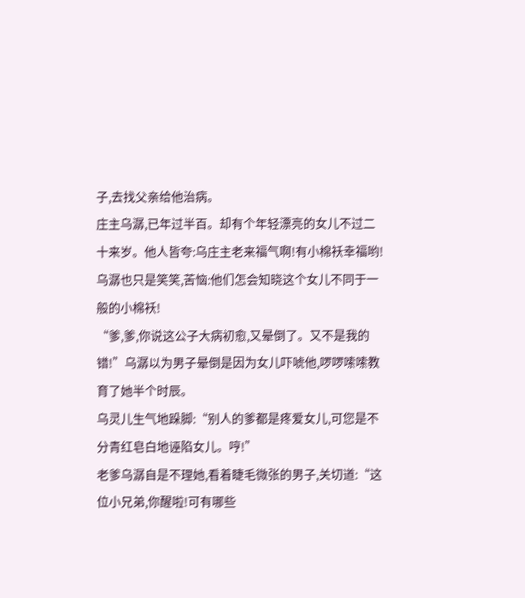子,去找父亲给他治病。
庄主乌潺,已年过半百。却有个年轻漂亮的女儿不过二十来岁。他人皆夸:乌庄主老来福气啊!有小棉袄幸福哟!乌潺也只是笑笑,苦恼:他们怎会知晓这个女儿不同于一般的小棉袄!
“爹,爹,你说这公子大病初愈,又晕倒了。又不是我的错!”乌潺以为男子晕倒是因为女儿吓唬他,啰啰嗦嗦教育了她半个时辰。
乌灵儿生气地跺脚:“别人的爹都是疼爱女儿,可您是不分青红皂白地诬陷女儿。哼!”
老爹乌潺自是不理她,看着睫毛微张的男子,关切道:“这位小兄弟,你醒啦!可有哪些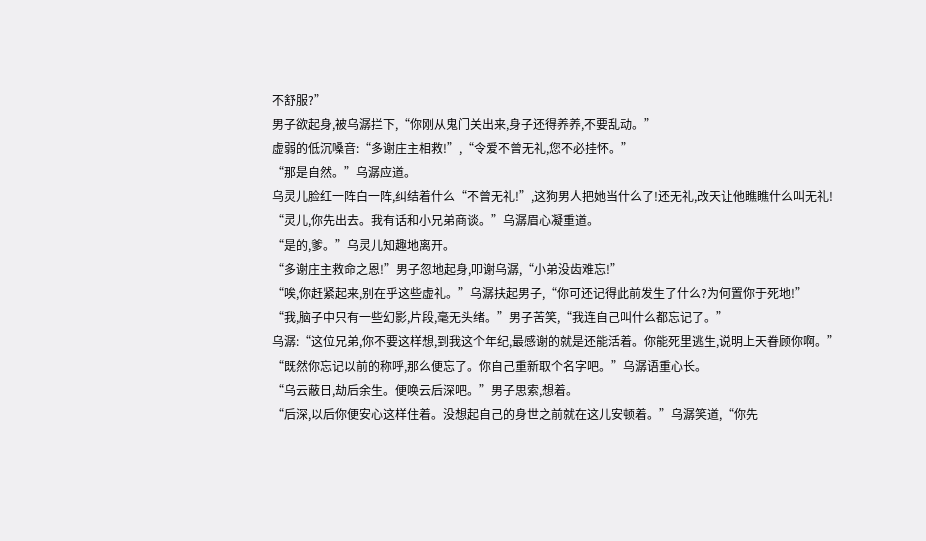不舒服?”
男子欲起身,被乌潺拦下,“你刚从鬼门关出来,身子还得养养,不要乱动。”
虚弱的低沉嗓音:“多谢庄主相救!”,“令爱不曾无礼,您不必挂怀。”
“那是自然。”乌潺应道。
乌灵儿脸红一阵白一阵,纠结着什么“不曾无礼!”,这狗男人把她当什么了!还无礼,改天让他瞧瞧什么叫无礼!
“灵儿,你先出去。我有话和小兄弟商谈。”乌潺眉心凝重道。
“是的,爹。”乌灵儿知趣地离开。
“多谢庄主救命之恩!”男子忽地起身,叩谢乌潺,“小弟没齿难忘!”
“唉,你赶紧起来,别在乎这些虚礼。”乌潺扶起男子,“你可还记得此前发生了什么?为何置你于死地!”
“我,脑子中只有一些幻影,片段,毫无头绪。”男子苦笑,“我连自己叫什么都忘记了。”
乌潺:“这位兄弟,你不要这样想,到我这个年纪,最感谢的就是还能活着。你能死里逃生,说明上天眷顾你啊。”
“既然你忘记以前的称呼,那么便忘了。你自己重新取个名字吧。”乌潺语重心长。
“乌云蔽日,劫后余生。便唤云后深吧。”男子思索,想着。
“后深,以后你便安心这样住着。没想起自己的身世之前就在这儿安顿着。”乌潺笑道,“你先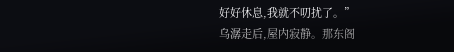好好休息,我就不叨扰了。”
乌潺走后,屋内寂静。那东阁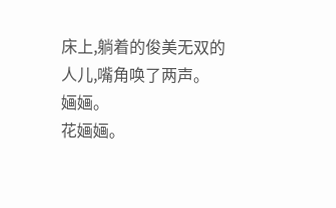床上,躺着的俊美无双的人儿,嘴角唤了两声。
婳婳。
花婳婳。